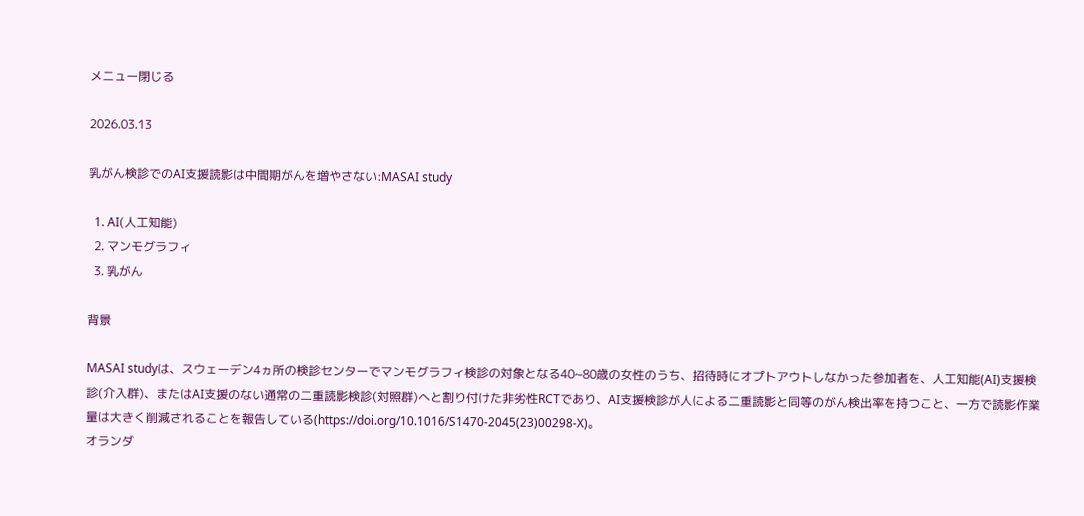メニュー閉じる

2026.03.13

乳がん検診でのAI支援読影は中間期がんを増やさない:MASAI study

  1. AI(人工知能)
  2. マンモグラフィ
  3. 乳がん

背景

MASAI studyは、スウェーデン4ヵ所の検診センターでマンモグラフィ検診の対象となる40~80歳の女性のうち、招待時にオプトアウトしなかった参加者を、人工知能(AI)支援検診(介入群)、またはAI支援のない通常の二重読影検診(対照群)へと割り付けた非劣性RCTであり、AI支援検診が人による二重読影と同等のがん検出率を持つこと、一方で読影作業量は大きく削減されることを報告している(https://doi.org/10.1016/S1470-2045(23)00298-X)。
オランダ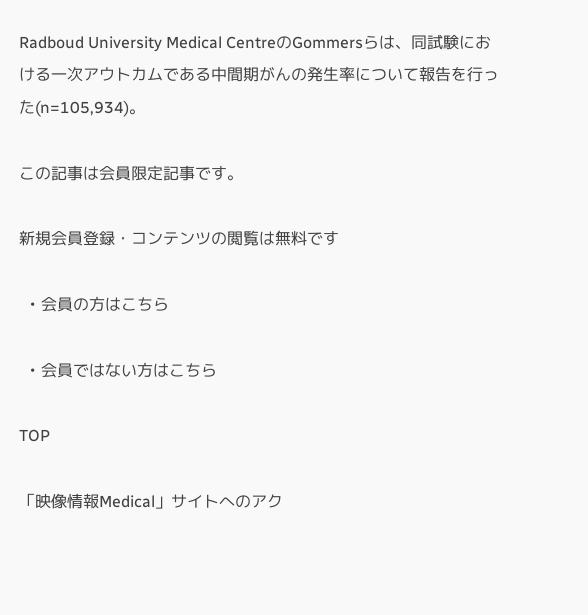Radboud University Medical CentreのGommersらは、同試験における一次アウトカムである中間期がんの発生率について報告を行った(n=105,934)。

この記事は会員限定記事です。

新規会員登録・コンテンツの閲覧は無料です

  • 会員の方はこちら

  • 会員ではない方はこちら

TOP

「映像情報Medical」サイトへのアク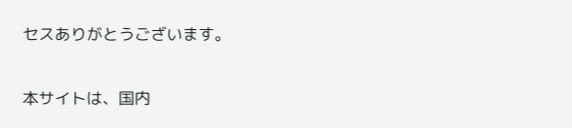セスありがとうございます。

本サイトは、国内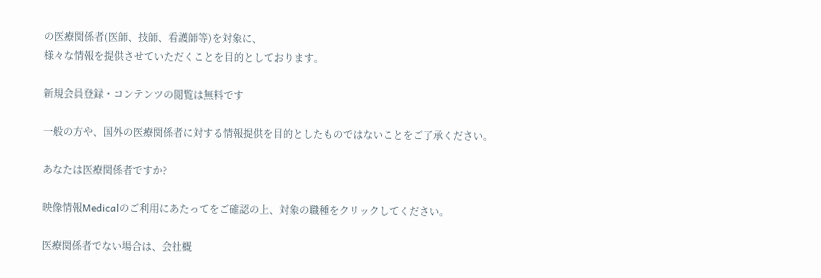の医療関係者(医師、技師、看護師等)を対象に、
様々な情報を提供させていただくことを目的としております。

新規会員登録・コンテンツの閲覧は無料です

一般の方や、国外の医療関係者に対する情報提供を目的としたものではないことをご了承ください。

あなたは医療関係者ですか?

映像情報Medicalのご利用にあたってをご確認の上、対象の職種をクリックしてください。

医療関係者でない場合は、会社概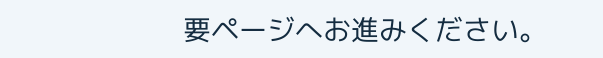要ページへお進みください。